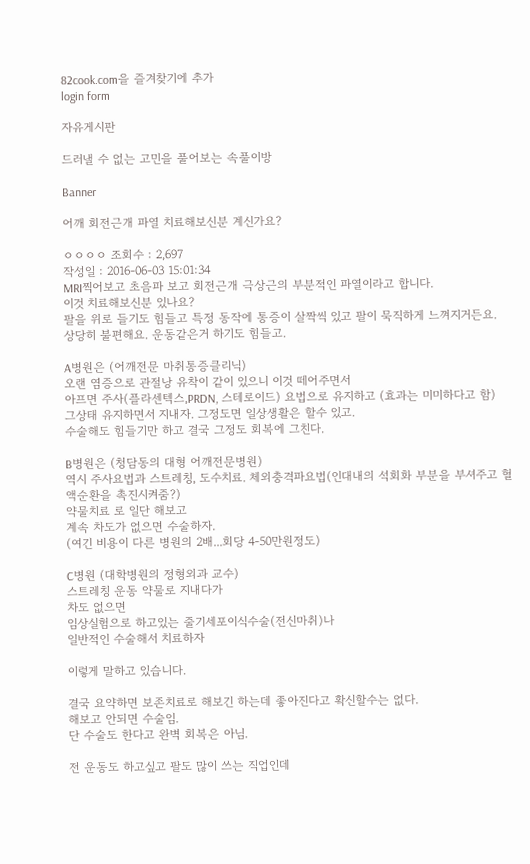82cook.com을 즐겨찾기에 추가
login form

자유게시판

드러낼 수 없는 고민을 풀어보는 속풀이방

Banner

어깨 회전근개 파열 치료해보신분 계신가요?

ㅇㅇㅇㅇ 조회수 : 2,697
작성일 : 2016-06-03 15:01:34
MRI찍어보고 초음파 보고 회전근개 극상근의 부분적인 파열이라고 합니다.
이것 치료해보신분 있나요?
팔을 위로 들기도 힘들고 특정 동작에 통증이 살짝씩 있고 팔이 묵직하게 느껴지거든요.
상당히 불편해요. 운동같은거 하기도 힘들고.

A병원은 (어깨전문 마취통증클리닉)
오랜 염증으로 관절낭 유착이 같이 있으니 이것 떼어주면서
아프면 주사(플라센텍스,PRDN, 스테로이드) 요법으로 유지하고 (효과는 미미하다고 함)
그상태 유지하면서 지내자. 그정도면 일상생활은 할수 있고.
수술해도 힘들기만 하고 결국 그정도 회복에 그친다.

B병원은 (청담동의 대형 어깨전문병원)
역시 주사요법과 스트레칭, 도수치료. 체외충격파요법(인대내의 석회화 부분을 부셔주고 혈액순환을 촉진시켜줌?)
약물치료 로 일단 해보고
계속 차도가 없으면 수술하자.
(여긴 비용이 다른 병원의 2배...회당 4-50만원정도)

C병원 (대학병원의 정형외과 교수)
스트레칭 운동 약물로 지내다가
차도 없으면
임상실험으로 하고있는 줄기세포이식수술(전신마취)나
일반적인 수술해서 치료하자

이렇게 말하고 있습니다.

결국 요약하면 보존치료로 해보긴 하는데 좋아진다고 확신할수는 없다.
해보고 안되면 수술임.
단 수술도 한다고 완벽 회복은 아님.

전 운동도 하고싶고 팔도 많이 쓰는 직업인데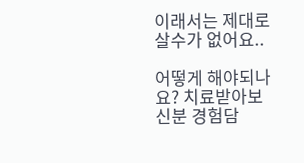이래서는 제대로 살수가 없어요..

어떻게 해야되나요? 치료받아보신분 경험담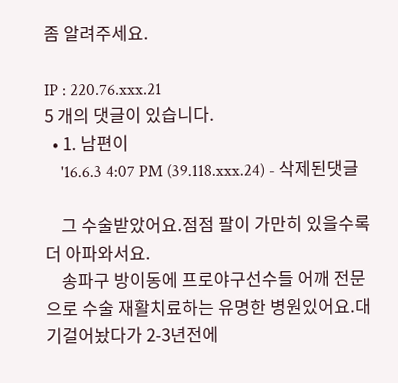좀 알려주세요.

IP : 220.76.xxx.21
5 개의 댓글이 있습니다.
  • 1. 남편이
    '16.6.3 4:07 PM (39.118.xxx.24) - 삭제된댓글

    그 수술받았어요.점점 팔이 가만히 있을수록 더 아파와서요.
    송파구 방이동에 프로야구선수들 어깨 전문으로 수술 재활치료하는 유명한 병원있어요.대기걸어놨다가 2-3년전에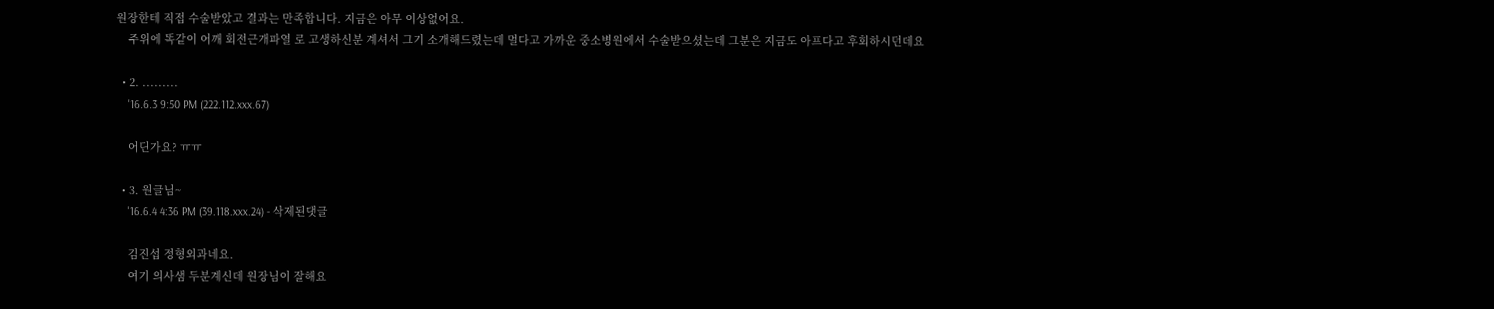원장한테 직접 수술받았고 결과는 만족합니다. 지금은 아무 이상없어요.
    주위에 똑같이 어깨 회전근개파열 로 고생하신분 계셔서 그기 소개해드렸는데 멀다고 가까운 중소병원에서 수술받으셨는데 그분은 지금도 아프다고 후회하시던데요

  • 2. .........
    '16.6.3 9:50 PM (222.112.xxx.67)

    어딘가요? ㅠㅠ

  • 3. 원글님~
    '16.6.4 4:36 PM (39.118.xxx.24) - 삭제된댓글

    김진섭 정형외과네요.
    여기 의사샘 두분계신데 원장님이 잘해요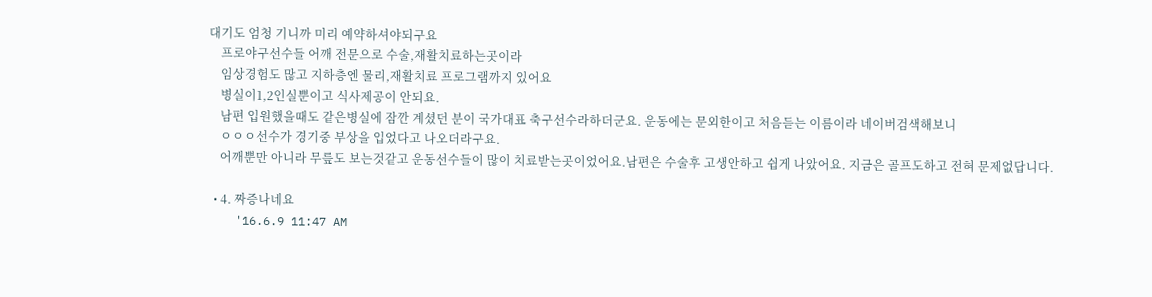대기도 엄청 기니까 미리 예약하셔야되구요
    프로야구선수들 어깨 전문으로 수술,재활치료하는곳이라
    임상경험도 많고 지하층엔 물리,재활치료 프로그램까지 있어요
    병실이1,2인실뿐이고 식사제공이 안되요.
    남편 입원했을때도 같은병실에 잠깐 계셨던 분이 국가대표 축구선수라하더군요. 운동에는 문외한이고 처음듣는 이름이라 네이버검색해보니
    ㅇㅇㅇ선수가 경기중 부상을 입었다고 나오더라구요.
    어깨뿐만 아니라 무릎도 보는것같고 운동선수들이 많이 치료받는곳이었어요.남편은 수술후 고생안하고 쉽게 나았어요. 지금은 골프도하고 전혀 문제없답니다.

  • 4. 짜증나네요
    '16.6.9 11:47 AM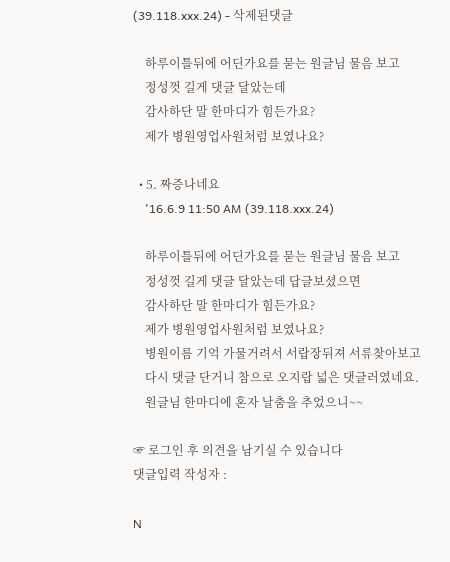(39.118.xxx.24) - 삭제된댓글

    하루이틀뒤에 어딘가요를 묻는 원글님 물음 보고
    정성껏 길게 댓글 달았는데
    감사하단 말 한마디가 힘든가요?
    제가 병원영업사원처럼 보였나요?

  • 5. 짜증나네요
    '16.6.9 11:50 AM (39.118.xxx.24)

    하루이틀뒤에 어딘가요를 묻는 원글님 물음 보고
    정성껏 길게 댓글 달았는데 답글보셨으면
    감사하단 말 한마디가 힘든가요?
    제가 병원영업사원처럼 보였나요?
    병원이름 기억 가물거려서 서랍장뒤져 서류찾아보고
    다시 댓글 단거니 참으로 오지랍 넓은 댓글러였네요.
    원글님 한마디에 혼자 날춤을 추었으니~~

☞ 로그인 후 의견을 남기실 수 있습니다
댓글입력 작성자 :

N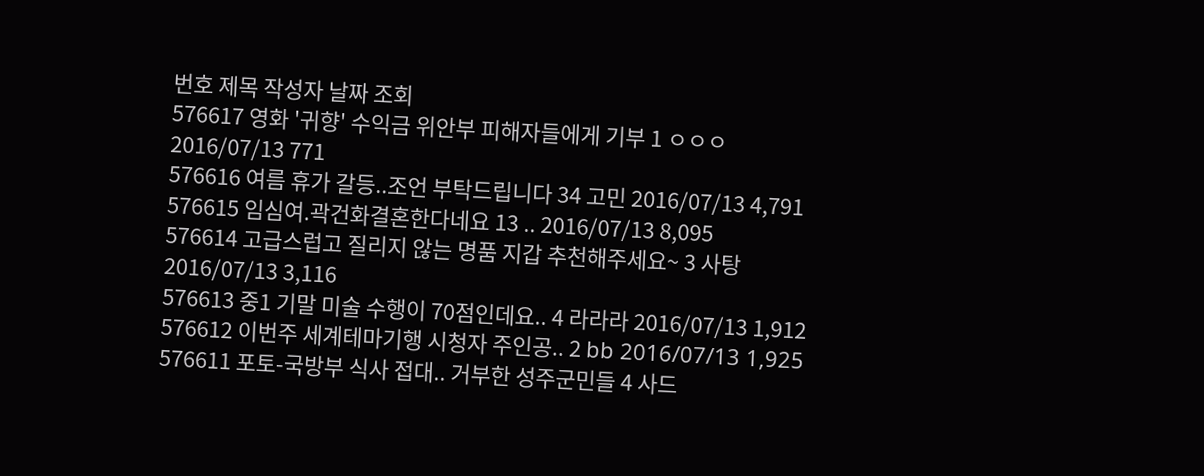번호 제목 작성자 날짜 조회
576617 영화 '귀향' 수익금 위안부 피해자들에게 기부 1 ㅇㅇㅇ 2016/07/13 771
576616 여름 휴가 갈등..조언 부탁드립니다 34 고민 2016/07/13 4,791
576615 임심여.곽건화결혼한다네요 13 .. 2016/07/13 8,095
576614 고급스럽고 질리지 않는 명품 지갑 추천해주세요~ 3 사탕 2016/07/13 3,116
576613 중1 기말 미술 수행이 70점인데요.. 4 라라라 2016/07/13 1,912
576612 이번주 세계테마기행 시청자 주인공.. 2 bb 2016/07/13 1,925
576611 포토-국방부 식사 접대.. 거부한 성주군민들 4 사드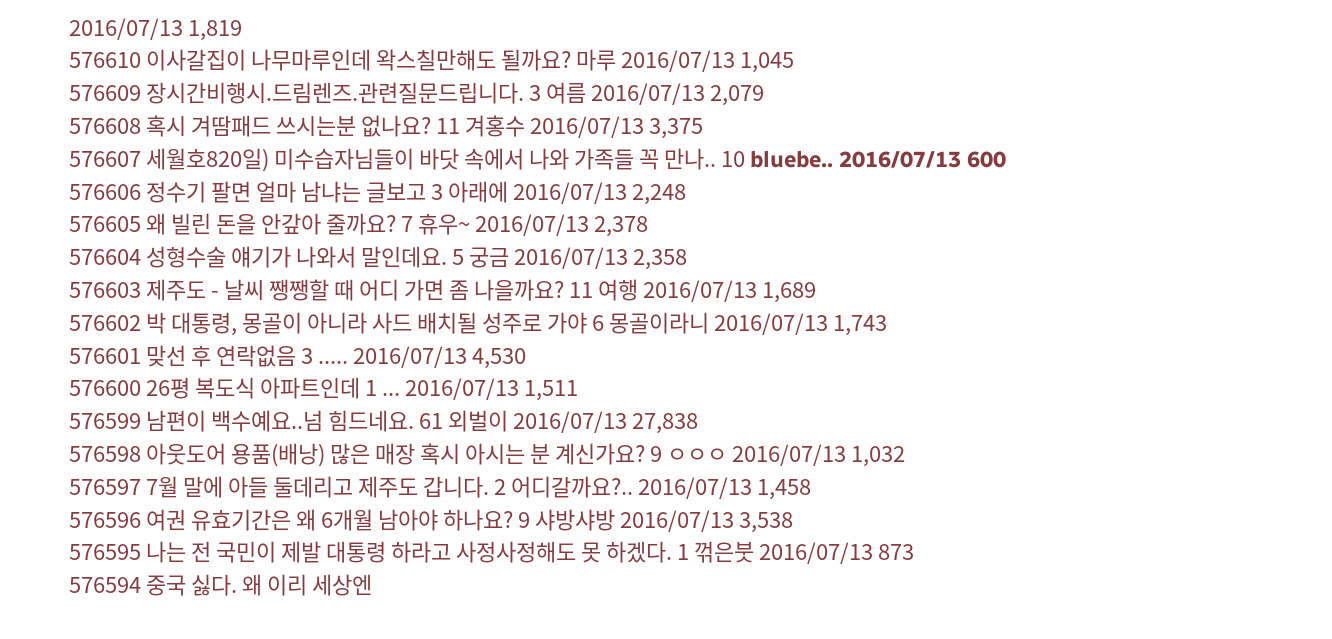2016/07/13 1,819
576610 이사갈집이 나무마루인데 왁스칠만해도 될까요? 마루 2016/07/13 1,045
576609 장시간비행시.드림렌즈.관련질문드립니다. 3 여름 2016/07/13 2,079
576608 혹시 겨땀패드 쓰시는분 없나요? 11 겨홍수 2016/07/13 3,375
576607 세월호820일) 미수습자님들이 바닷 속에서 나와 가족들 꼭 만나.. 10 bluebe.. 2016/07/13 600
576606 정수기 팔면 얼마 남냐는 글보고 3 아래에 2016/07/13 2,248
576605 왜 빌린 돈을 안갚아 줄까요? 7 휴우~ 2016/07/13 2,378
576604 성형수술 얘기가 나와서 말인데요. 5 궁금 2016/07/13 2,358
576603 제주도 - 날씨 쨍쨍할 때 어디 가면 좀 나을까요? 11 여행 2016/07/13 1,689
576602 박 대통령, 몽골이 아니라 사드 배치될 성주로 가야 6 몽골이라니 2016/07/13 1,743
576601 맞선 후 연락없음 3 ..... 2016/07/13 4,530
576600 26평 복도식 아파트인데 1 ... 2016/07/13 1,511
576599 남편이 백수예요..넘 힘드네요. 61 외벌이 2016/07/13 27,838
576598 아웃도어 용품(배낭) 많은 매장 혹시 아시는 분 계신가요? 9 ㅇㅇㅇ 2016/07/13 1,032
576597 7월 말에 아들 둘데리고 제주도 갑니다. 2 어디갈까요?.. 2016/07/13 1,458
576596 여권 유효기간은 왜 6개월 남아야 하나요? 9 샤방샤방 2016/07/13 3,538
576595 나는 전 국민이 제발 대통령 하라고 사정사정해도 못 하겠다. 1 꺾은붓 2016/07/13 873
576594 중국 싫다. 왜 이리 세상엔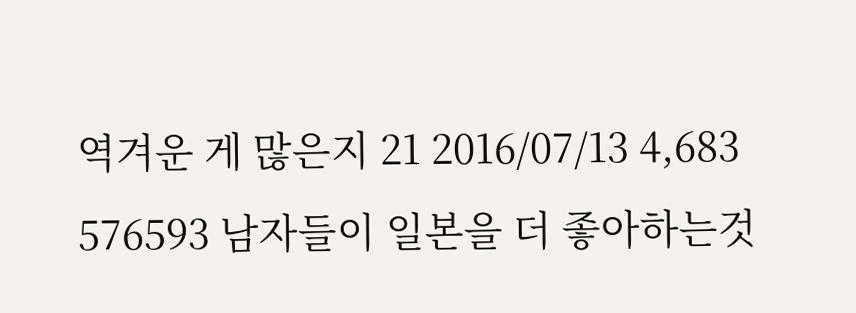역겨운 게 많은지 21 2016/07/13 4,683
576593 남자들이 일본을 더 좋아하는것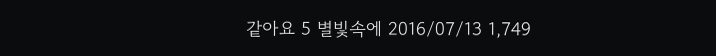같아요 5 별빛속에 2016/07/13 1,749